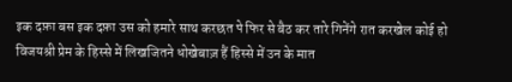इक दफ़ा बस इक दफ़ा उस को हमारे साथ करछत पे फिर से बैठ कर तारे गिनेंगे रात करखेल कोई हो विजयश्री प्रेम के हिस्से में लिखजितने धोखेबाज़ हैं हिस्से में उन के मात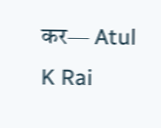कर— Atul K Rai